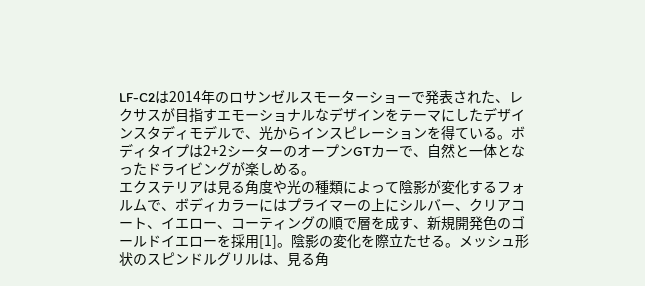LF-C2は2014年のロサンゼルスモーターショーで発表された、レクサスが目指すエモーショナルなデザインをテーマにしたデザインスタディモデルで、光からインスピレーションを得ている。ボディタイプは2+2シーターのオープンGTカーで、自然と一体となったドライビングが楽しめる。
エクステリアは見る角度や光の種類によって陰影が変化するフォルムで、ボディカラーにはプライマーの上にシルバー、クリアコート、イエロー、コーティングの順で層を成す、新規開発色のゴールドイエローを採用[1]。陰影の変化を際立たせる。メッシュ形状のスピンドルグリルは、見る角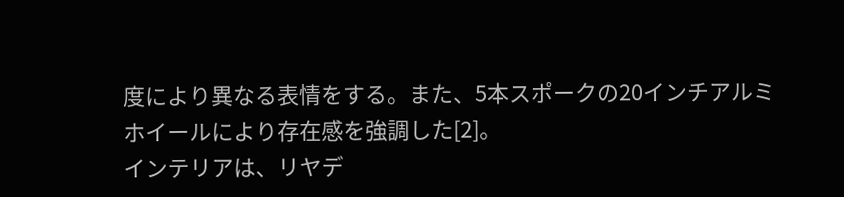度により異なる表情をする。また、5本スポークの20インチアルミホイールにより存在感を強調した[2]。
インテリアは、リヤデ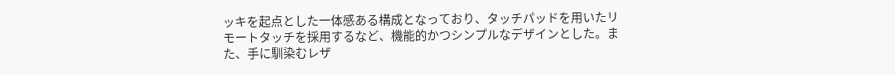ッキを起点とした一体感ある構成となっており、タッチパッドを用いたリモートタッチを採用するなど、機能的かつシンプルなデザインとした。また、手に馴染むレザ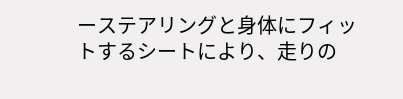ーステアリングと身体にフィットするシートにより、走りの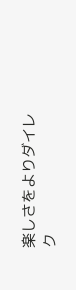楽しさをよりダイレク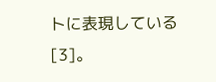トに表現している[3]。